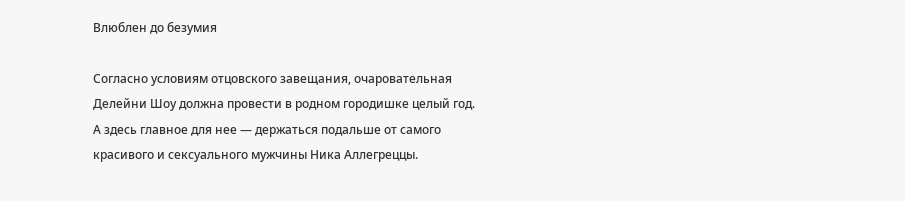Влюблен до безумия

Согласно условиям отцовского завещания, очаровательная Делейни Шоу должна провести в родном городишке целый год. А здесь главное для нее — держаться подальше от самого красивого и сексуального мужчины Ника Аллегреццы.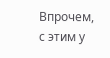Впрочем, с этим у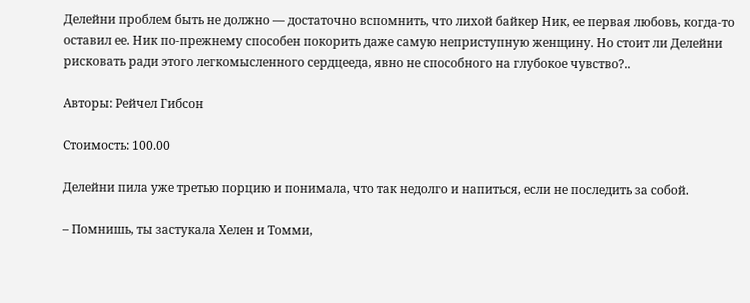Делейни проблем быть не должно — достаточно вспомнить, что лихой байкер Ник, ее первая любовь, когда-то оставил ее. Ник по-прежнему способен покорить даже самую неприступную женщину. Но стоит ли Делейни рисковать ради этого легкомысленного сердцееда, явно не способного на глубокое чувство?..

Авторы: Рейчел Гибсон

Стоимость: 100.00

Делейни пила уже третью порцию и понимала, что так недолго и напиться, если не последить за собой.

– Помнишь, ты застукала Хелен и Томми,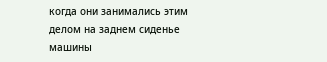когда они занимались этим делом на заднем сиденье машины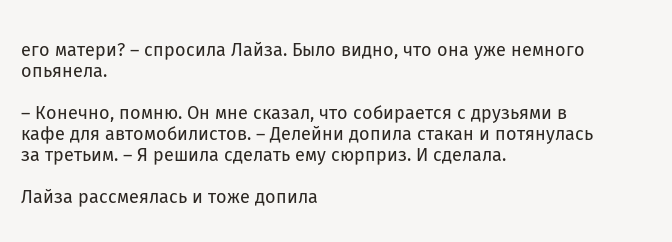его матери? – спросила Лайза. Было видно, что она уже немного опьянела.

– Конечно, помню. Он мне сказал, что собирается с друзьями в кафе для автомобилистов. – Делейни допила стакан и потянулась за третьим. – Я решила сделать ему сюрприз. И сделала.

Лайза рассмеялась и тоже допила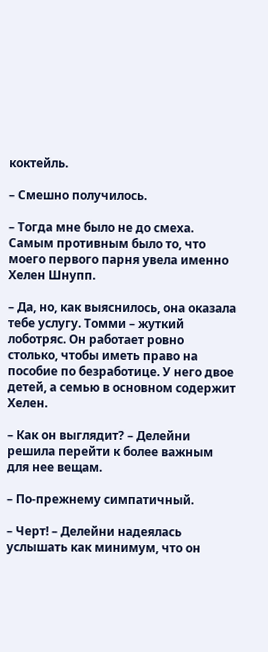коктейль.

– Смешно получилось.

– Тогда мне было не до смеха. Самым противным было то, что моего первого парня увела именно Хелен Шнупп.

– Да, но, как выяснилось, она оказала тебе услугу. Томми – жуткий лоботряс. Он работает ровно столько, чтобы иметь право на пособие по безработице. У него двое детей, а семью в основном содержит Хелен.

– Как он выглядит? – Делейни решила перейти к более важным для нее вещам.

– По-прежнему симпатичный.

– Черт! – Делейни надеялась услышать как минимум, что он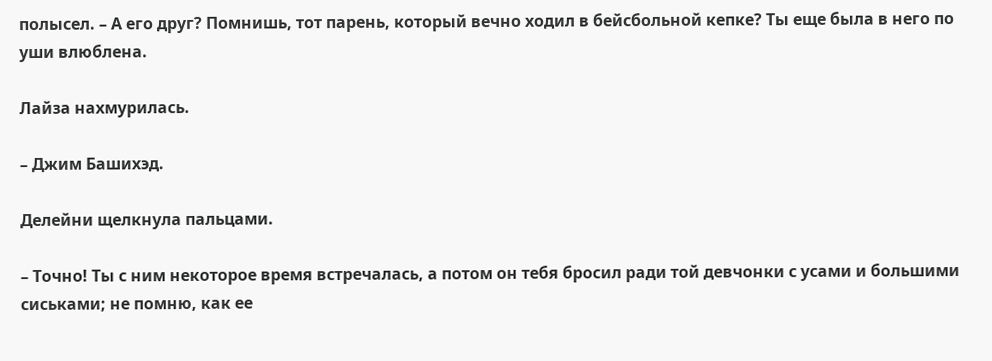полысел. – А его друг? Помнишь, тот парень, который вечно ходил в бейсбольной кепке? Ты еще была в него по уши влюблена.

Лайза нахмурилась.

– Джим Башихэд.

Делейни щелкнула пальцами.

– Точно! Ты с ним некоторое время встречалась, а потом он тебя бросил ради той девчонки с усами и большими сиськами; не помню, как ее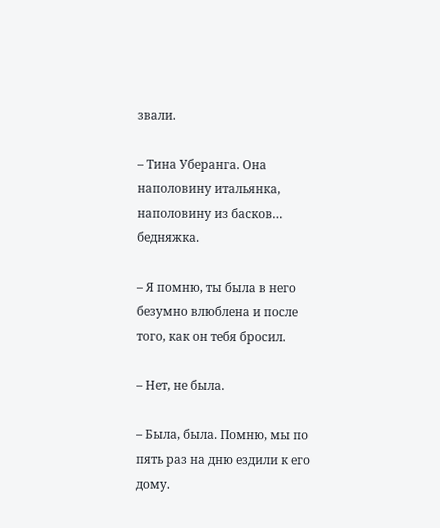звали.

– Тина Уберанга. Она наполовину итальянка, наполовину из басков… бедняжка.

– Я помню, ты была в него безумно влюблена и после того, как он тебя бросил.

– Нет, не была.

– Была, была. Помню, мы по пять раз на дню ездили к его дому.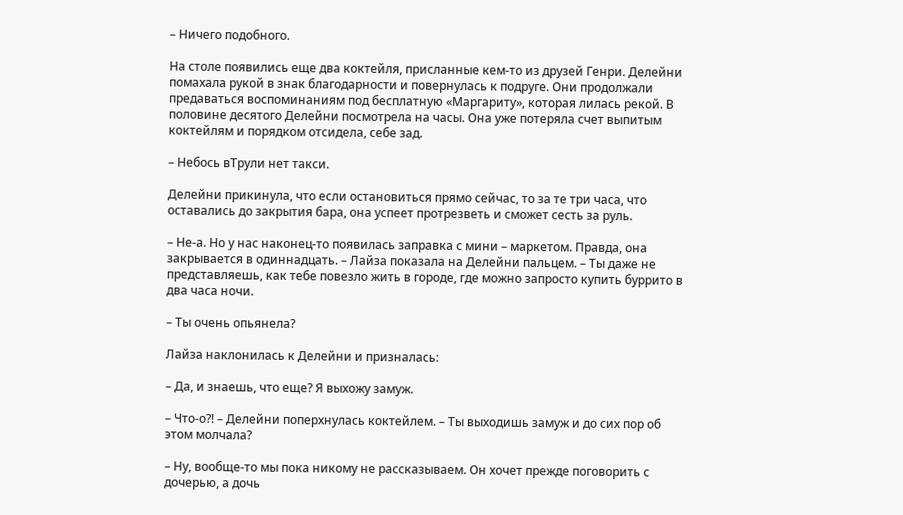– Ничего подобного.

На столе появились еще два коктейля, присланные кем-то из друзей Генри. Делейни помахала рукой в знак благодарности и повернулась к подруге. Они продолжали предаваться воспоминаниям под бесплатную «Маргариту», которая лилась рекой. В половине десятого Делейни посмотрела на часы. Она уже потеряла счет выпитым коктейлям и порядком отсидела, себе зад.

– Небось вТрули нет такси.

Делейни прикинула, что если остановиться прямо сейчас, то за те три часа, что оставались до закрытия бара, она успеет протрезветь и сможет сесть за руль.

– Не-а. Но у нас наконец-то появилась заправка с мини – маркетом. Правда, она закрывается в одиннадцать. – Лайза показала на Делейни пальцем. – Ты даже не представляешь, как тебе повезло жить в городе, где можно запросто купить буррито в два часа ночи.

– Ты очень опьянела?

Лайза наклонилась к Делейни и призналась:

– Да, и знаешь, что еще? Я выхожу замуж.

– Что-о?! – Делейни поперхнулась коктейлем. – Ты выходишь замуж и до сих пор об этом молчала?

– Ну, вообще-то мы пока никому не рассказываем. Он хочет прежде поговорить с дочерью, а дочь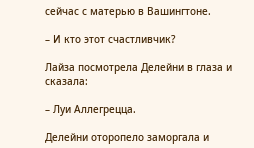сейчас с матерью в Вашингтоне.

– И кто этот счастливчик?

Лайза посмотрела Делейни в глаза и сказала:

– Луи Аллегрецца.

Делейни оторопело заморгала и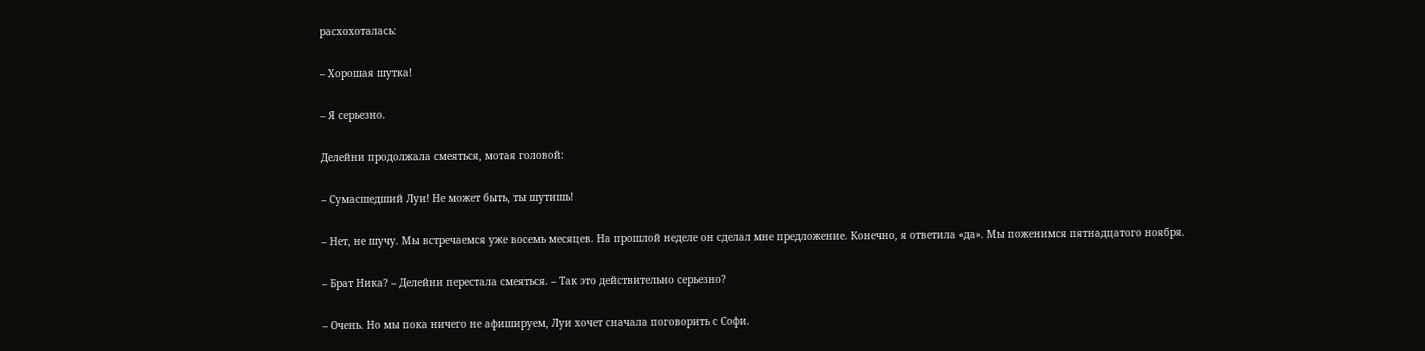расхохоталась:

– Хорошая шутка!

– Я серьезно.

Делейни продолжала смеяться, мотая головой:

– Сумасшедший Луи! Не может быть, ты шутишь!

– Нет, не шучу. Мы встречаемся уже восемь месяцев. На прошлой неделе он сделал мне предложение. Конечно, я ответила «да». Мы поженимся пятнадцатого ноября.

– Брат Ника? – Делейни перестала смеяться. – Так это действительно серьезно?

– Очень. Но мы пока ничего не афишируем, Луи хочет сначала поговорить с Софи.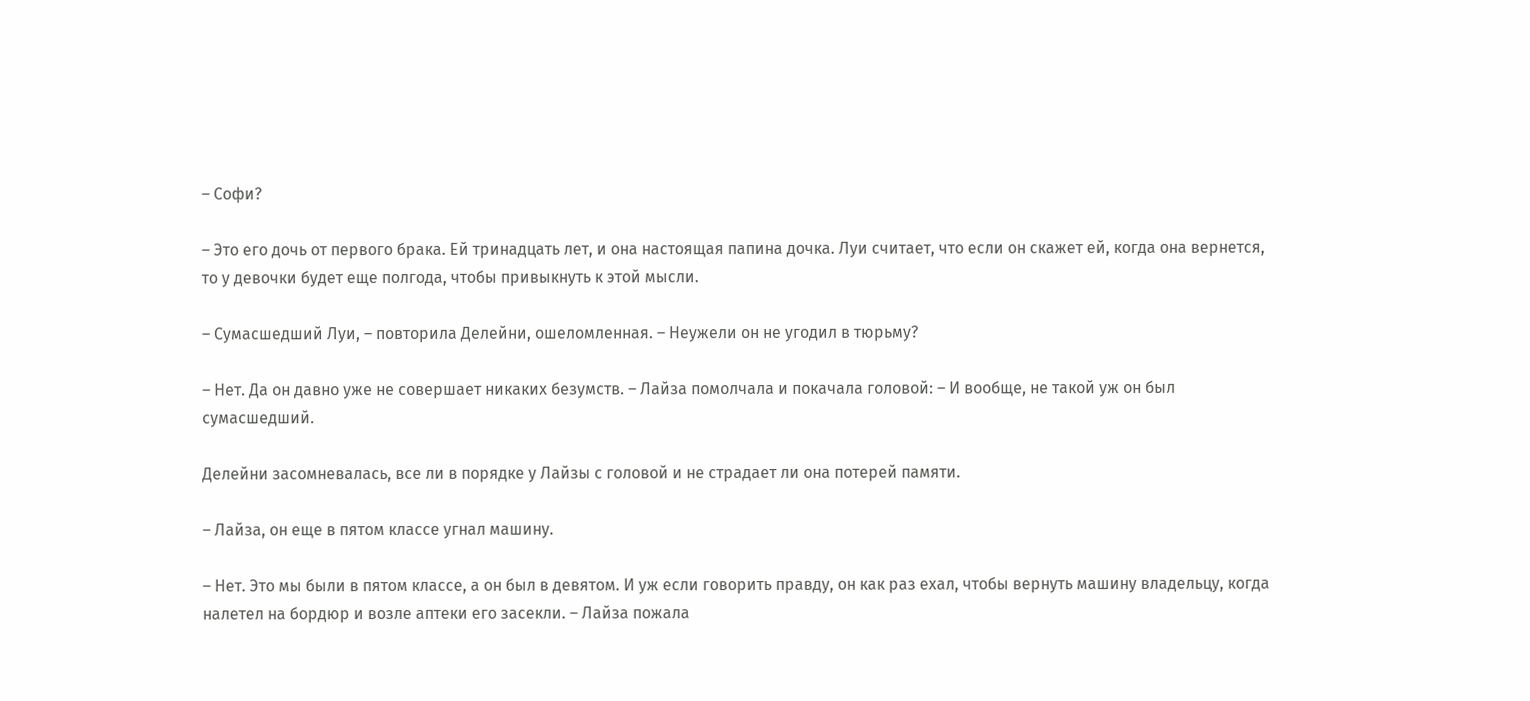– Софи?

– Это его дочь от первого брака. Ей тринадцать лет, и она настоящая папина дочка. Луи считает, что если он скажет ей, когда она вернется, то у девочки будет еще полгода, чтобы привыкнуть к этой мысли.

– Сумасшедший Луи, – повторила Делейни, ошеломленная. – Неужели он не угодил в тюрьму?

– Нет. Да он давно уже не совершает никаких безумств. – Лайза помолчала и покачала головой: – И вообще, не такой уж он был сумасшедший.

Делейни засомневалась, все ли в порядке у Лайзы с головой и не страдает ли она потерей памяти.

– Лайза, он еще в пятом классе угнал машину.

– Нет. Это мы были в пятом классе, а он был в девятом. И уж если говорить правду, он как раз ехал, чтобы вернуть машину владельцу, когда налетел на бордюр и возле аптеки его засекли. – Лайза пожала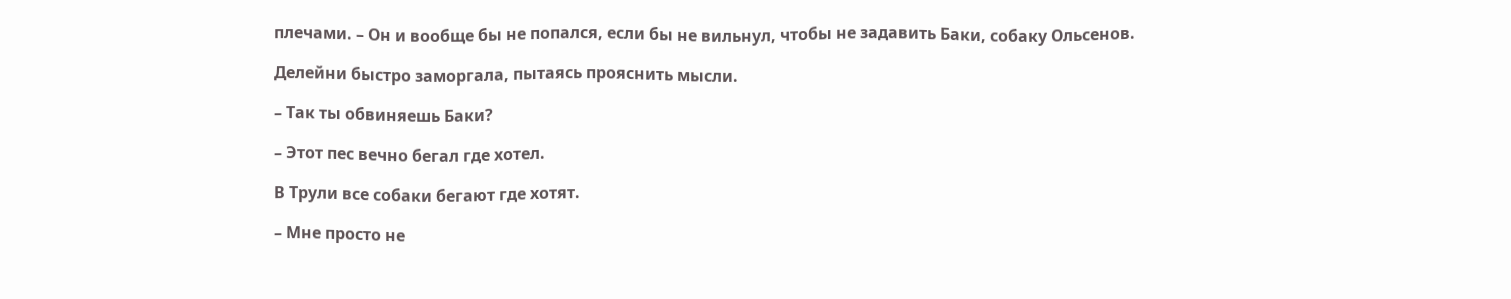плечами. – Он и вообще бы не попался, если бы не вильнул, чтобы не задавить Баки, собаку Ольсенов.

Делейни быстро заморгала, пытаясь прояснить мысли.

– Так ты обвиняешь Баки?

– Этот пес вечно бегал где хотел.

В Трули все собаки бегают где хотят.

– Мне просто не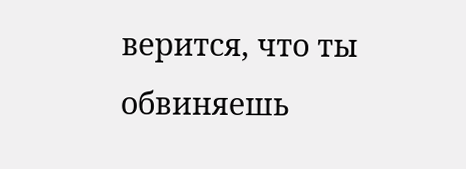верится, что ты обвиняешь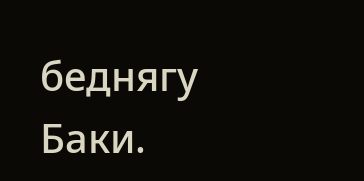беднягу Баки.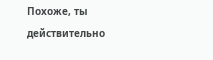Похоже, ты действительно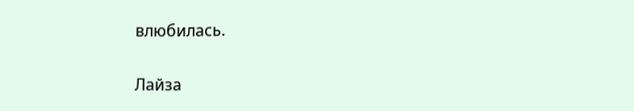влюбилась.

Лайза